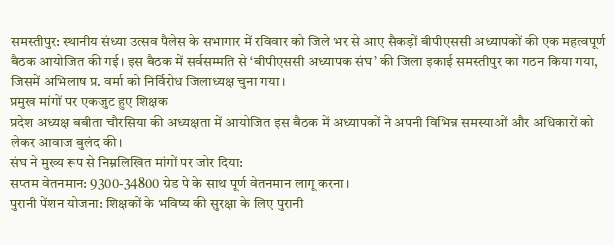समस्तीपुर: स्थानीय संध्या उत्सव पैलेस के सभागार में रविवार को जिले भर से आए सैकड़ों बीपीएससी अध्यापकों की एक महत्वपूर्ण बैठक आयोजित की गई। इस बैठक में सर्वसम्मति से ‘बीपीएससी अध्यापक संघ’ की जिला इकाई समस्तीपुर का गठन किया गया, जिसमें अभिलाष प्र. वर्मा को निर्विरोध जिलाध्यक्ष चुना गया।
प्रमुख मांगों पर एकजुट हुए शिक्षक
प्रदेश अध्यक्ष बबीता चौरसिया की अध्यक्षता में आयोजित इस बैठक में अध्यापकों ने अपनी विभिन्न समस्याओं और अधिकारों को लेकर आवाज बुलंद की।
संघ ने मुख्य रूप से निम्नलिखित मांगों पर जोर दिया:
सप्तम वेतनमान: 9300-34800 ग्रेड पे के साथ पूर्ण वेतनमान लागू करना।
पुरानी पेंशन योजना: शिक्षकों के भविष्य की सुरक्षा के लिए पुरानी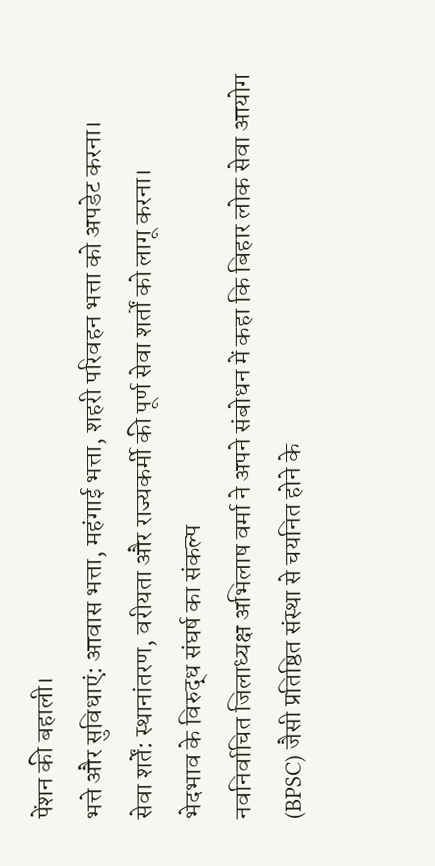पेंशन की बहाली।
भत्ते और सुविधाएं: आवास भत्ता, महंगाई भत्ता, शहरी परिवहन भत्ता को अपडेट करना।
सेवा शर्तें: स्थानांतरण, वरीयता और राज्यकर्मी की पूर्ण सेवा शर्तों को लागू करना।
भेदभाव के विरुद्ध संघर्ष का संकल्प
नवनिर्वाचित जिलाध्यक्ष अभिलाष वर्मा ने अपने संबोधन में कहा कि बिहार लोक सेवा आयोग (BPSC) जैसी प्रतिष्ठित संस्था से चयनित होने के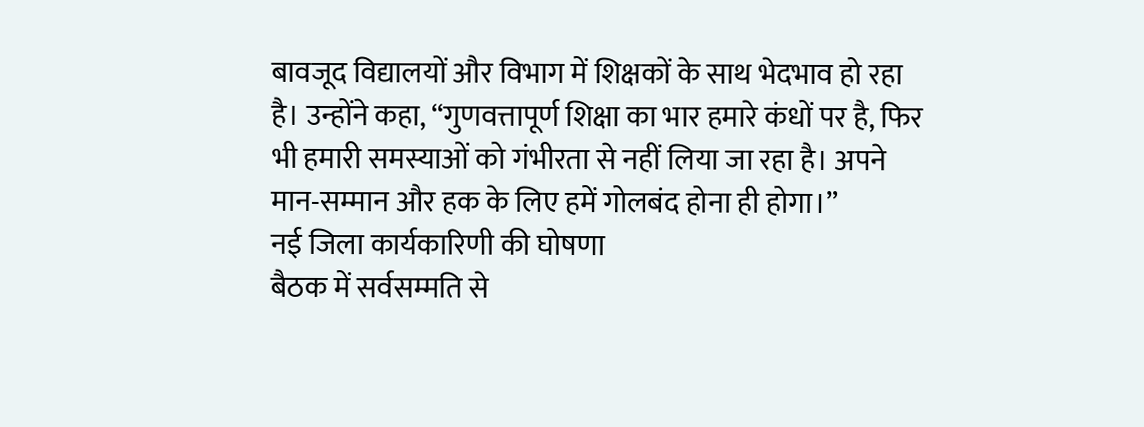बावजूद विद्यालयों और विभाग में शिक्षकों के साथ भेदभाव हो रहा है। उन्होंने कहा, “गुणवत्तापूर्ण शिक्षा का भार हमारे कंधों पर है, फिर भी हमारी समस्याओं को गंभीरता से नहीं लिया जा रहा है। अपने मान-सम्मान और हक के लिए हमें गोलबंद होना ही होगा।”
नई जिला कार्यकारिणी की घोषणा
बैठक में सर्वसम्मति से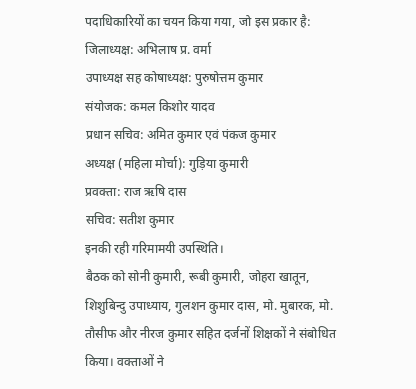पदाधिकारियों का चयन किया गया, जो इस प्रकार है:
जिलाध्यक्ष: अभिलाष प्र. वर्मा
उपाध्यक्ष सह कोषाध्यक्ष: पुरुषोत्तम कुमार
संयोजक: कमल किशोर यादव
प्रधान सचिव: अमित कुमार एवं पंकज कुमार
अध्यक्ष (महिला मोर्चा): गुड़िया कुमारी
प्रवक्ता: राज ऋषि दास
सचिव: सतीश कुमार
इनकी रही गरिमामयी उपस्थिति।
बैठक को सोनी कुमारी, रूबी कुमारी, जोहरा खातून, शिशुबिन्दु उपाध्याय, गुलशन कुमार दास, मो. मुबारक, मो. तौसीफ और नीरज कुमार सहित दर्जनों शिक्षकों ने संबोधित किया। वक्ताओं ने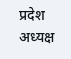प्रदेश अध्यक्ष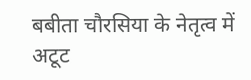बबीता चौरसिया के नेतृत्व में अटूट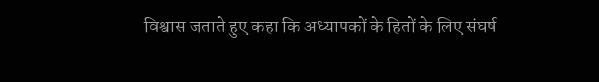विश्वास जताते हुए कहा कि अध्यापकों के हितों के लिए संघर्ष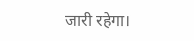जारी रहेगा।